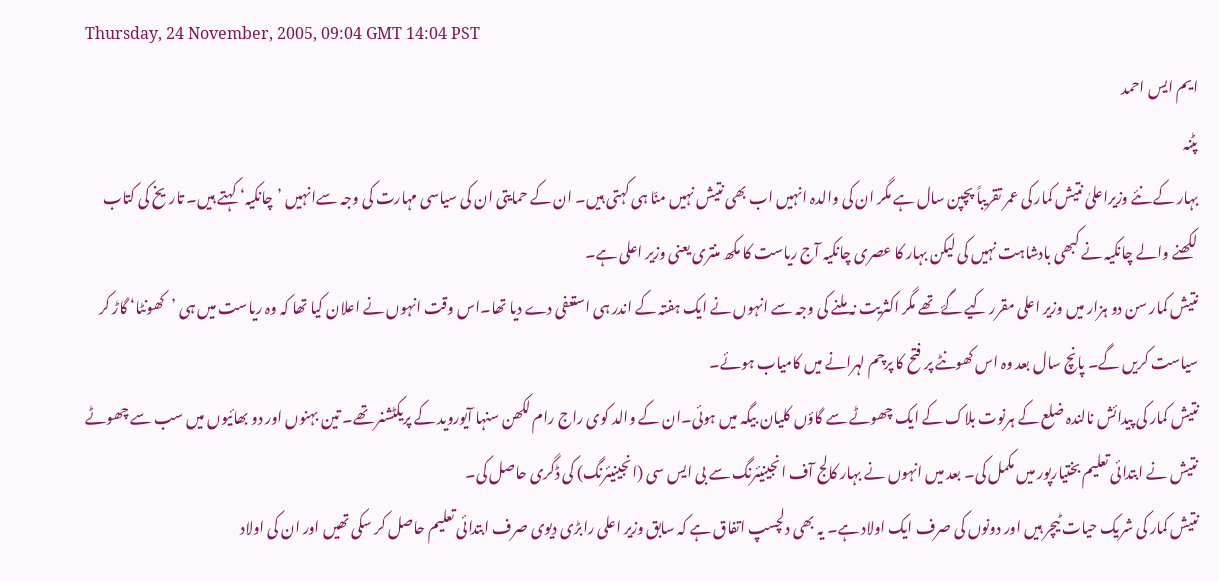Thursday, 24 November, 2005, 09:04 GMT 14:04 PST
ایم ایس احمد
پٹنہ
بہار کے نئے وزیراعلیٰ نتیش کمار کی عمر تقریباً پچپن سال ہے مگر ان کی والدہ انہیں اب بھی نتیش نہیں منّا ہی کہتی ہیں۔ ان کے حمایتی ان کی سیاسی مہارت کی وجہ سےانہیں ’چانکیہ‘ کہتے ہیں۔ تاریخ کی کتاب لکھنے والے چانکیہ نے کبھی بادشاہت نہیں کی لیکن بہار کا عصری چانکیہ آج ریاست کا مکھ منتری یعنی وزیر اعلی ہے۔
نتیش کمار سن دو ہزار میں وزیر اعلی مقرر کیے گۓ تھے مگر اکثریت نہ ملنے کی وجہ سے انہوں نے ایک ہفتہ کے اندر ہی استعفی دے دیا تھا۔اس وقت انہوں نے اعلان کیا تھا کہ وہ ریاست میں ہی ’کھونٹا‘ گاڑ کر سیاست کریں گے۔ پانچ سال بعد وہ اس کھونٹے پر فتح کا پرچم لہرانے میں کامیاب ہوئے۔
نتیش کمار کی پیدائش نالندہ ضلع کے ہرنوت بلاک کے ایک چھوٹے سے گاؤں کلیان بیگہ میں ہوئی۔ان کے والد کوی راج رام لکھن سنہا آیوروید کے پریکٹشنر تھے۔ تین بہنوں اور دو بھائیوں میں سب سے چھوٹے نتیش نے ابتدائی تعلیم بختیارپور میں مکمل کی۔ بعد میں انہوں نے بہار کالج آف انجینیئرنگ سے بی ایس سی (انجینیئرنگ) کی ڈگری حاصل کی۔
نتیش کمار کی شریک حیات ٹیچر ہیں اور دونوں کی صرف ایک اولاد ہے۔ یہ بھی دلچسپ اتفاق ہے کہ سابق وزیر اعلی رابڑی دیوی صرف ابتدائی تعلیم حاصل کر سکی تھیں اور ان کی اولاد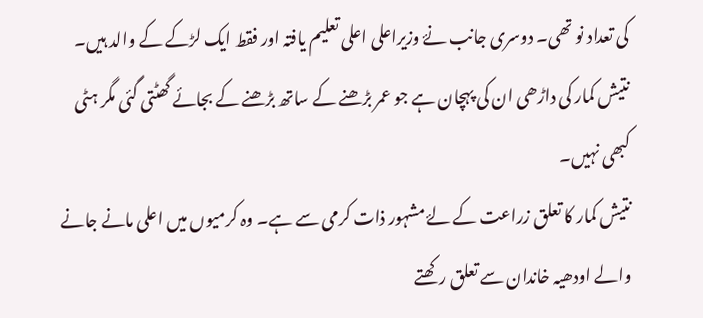کی تعداد نو تھی۔ دوسری جانب نۓ وزیراعلی اعلی تعلیم یافتہ اور فقط ایک لڑکے کے والد ہیں۔ نتیش کمار کی داڑھی ان کی پہچان ہے جو عمر بڑھنے کے ساتھ بڑھنے کے بجائے گھٹتی گئی مگر ہٹی کبھی نہیں۔
نتیش کمار کا تعلق زراعت کے لۓ مشہور ذات کرمی سے ہے۔ وہ کرمیوں میں اعلی مانے جانے والے اودھیہ خاندان سے تعلق رکھتے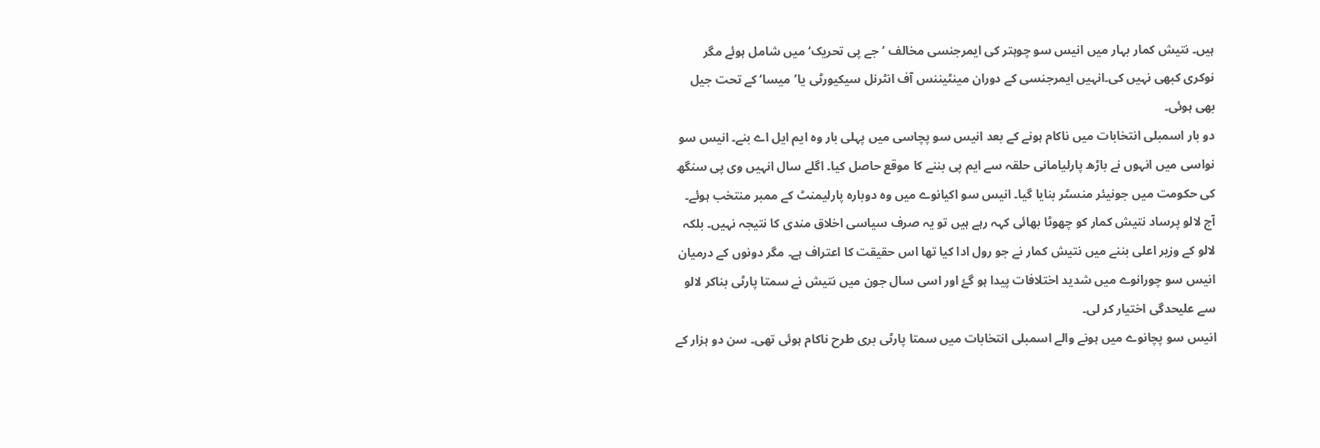ہیں۔ نتیش کمار بہار میں انیس سو چوہتر کی ایمرجنسی مخالف ’جے پی تحریک‘ میں شامل ہوئے مگر نوکری کبھی نہیں کی۔انہیں ایمرجنسی کے دوران مینٹیننس آف انٹرنل سیکیورٹی یا’میسا‘ کے تحت جیل بھی ہوئی۔
دو بار اسمبلی انتخابات میں ناکام ہونے کے بعد انیس سو پچاسی میں پہلی بار وہ ایم ایل اے بنے۔ انیس سو نواسی میں انہوں نے باڑھ پارلیامانی حلقہ سے ایم پی بننے کا موقع حاصل کیا۔ اگلے سال انہیں وی پی سنگھ کی حکومت میں جونیئر منسٹر بنایا گیا۔ انیس سو اکیانوے میں وہ دوبارہ پارلیمنٹ کے ممبر منتخب ہوئے۔
آج لالو پرساد نتیش کمار کو چھوٹا بھائی کہہ رہے ہیں تو یہ صرف سیاسی اخلاق مندی کا نتیجہ نہیں۔ بلکہ لالو کے وزیر اعلی بننے میں نتیش کمار نے جو رول ادا کیا تھا اس حقیقت کا اعتراف ہے۔ مگر دونوں کے درمیان انیس سو چورانوے میں شدید اختلافات پیدا ہو گۓ اور اسی سال جون میں نتیش نے سمتا پارٹی بناکر لالو سے علیحدگی اختیار کر لی۔
انیس سو پچانوے میں ہونے والے اسمبلی انتخابات میں سمتا پارٹی بری طرح ناکام ہوئی تھی۔ سن دو ہزار کے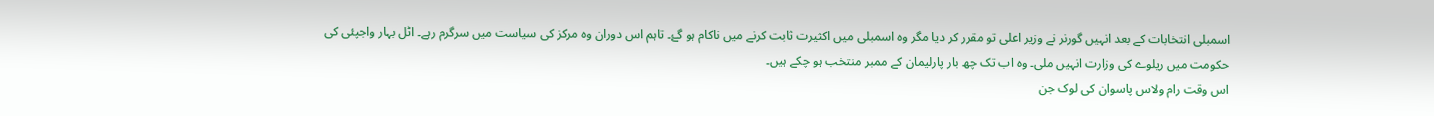اسمبلی انتخابات کے بعد انہیں گورنر نے وزیر اعلی تو مقرر کر دیا مگر وہ اسمبلی میں اکثیرت ثابت کرنے میں ناکام ہو گۓ۔ تاہم اس دوران وہ مرکز کی سیاست میں سرگرم رہے۔ اٹل بہار واجپئی کی حکومت میں ریلوے کی وزارت انہیں ملی۔ وہ اب تک چھ بار پارلیمان کے ممبر منتخب ہو چکے ہیں۔
اس وقت رام ولاس پاسوان کی لوک جن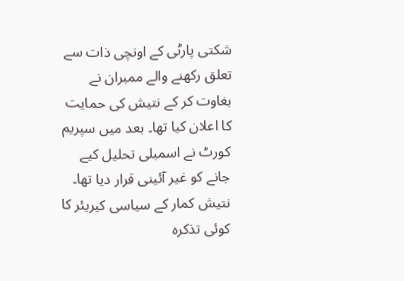شکتی پارٹی کے اونچی ذات سے تعلق رکھنے والے ممبران نے بغاوت کر کے نتیش کی حمایت کا اعلان کیا تھا۔ بعد میں سپریم کورٹ نے اسمبلی تحلیل کیے جانے کو غیر آئینی قرار دیا تھا۔
نتیش کمار کے سیاسی کیریئر کا کوئی تذکرہ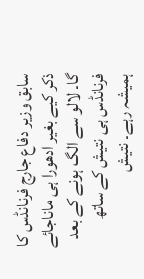سابق وزیر دفاع جارج فرنانڈس کا ذکر کیے بغیر ادھورا ہی ماناجائے گا۔ لالو سے الگ ہونے کے بعد فرنانڈس ہی نتیش کے ساتھ ہمیشہ رہے۔ نتیش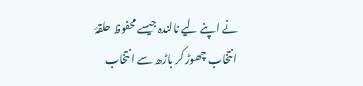نے اپنے لیے نالندہ جیسے محفوظ حلقۂ انتخاب چھوڑ کر باڑھ سے انتخاب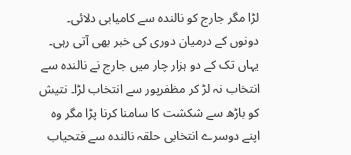لڑا مگر جارج کو نالندہ سے کامیابی دلائی۔
دونوں کے درمیان دوری کی خبر بھی آتی رہی۔ یہاں تک کے دو ہزار چار میں جارج نے نالندہ سے انتخاب نہ لڑ کر مظفرپور سے انتخاب لڑا۔ نتیش کو باڑھ سے شکشت کا سامنا کرنا پڑا مگر وہ اپنے دوسرے انتخابی حلقہ نالندہ سے فتحیاب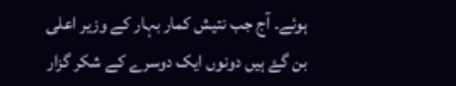ہوئے۔ آج جب نتیش کمار بہار کے وزیر اعلی بن گۓ ہیں دونوں ایک دوسرے کے شکر گزار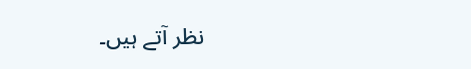نظر آتے ہیں۔